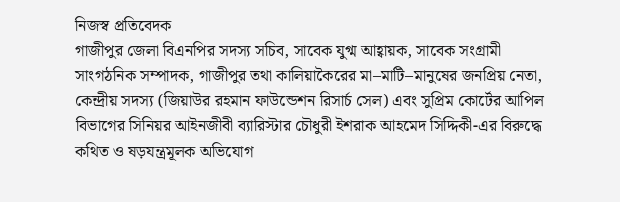নিজস্ব প্রতিবেদক
গাজীপুর জেলা বিএনপির সদস্য সচিব, সাবেক যুগ্ম আহ্বায়ক, সাবেক সংগ্রামী সাংগঠনিক সম্পাদক, গাজীপুর তথা কালিয়াকৈরের মা–মাটি–মানুষের জনপ্রিয় নেতা, কেন্দ্রীয় সদস্য (জিয়াউর রহমান ফাউন্ডেশন রিসার্চ সেল) এবং সুপ্রিম কোর্টের আপিল বিভাগের সিনিয়র আইনজীবী ব্যারিস্টার চৌধুরী ইশরাক আহমেদ সিদ্দিকী-এর বিরুদ্ধে কথিত ও ষড়যন্ত্রমূলক অভিযোগ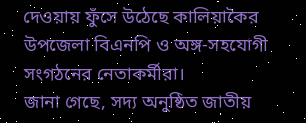দেওয়ায় ফুঁসে উঠেছে কালিয়াকৈর উপজেলা বিএনপি ও অঙ্গ-সহযোগী সংগঠনের নেতাকর্মীরা।
জানা গেছে, সদ্য অনুষ্ঠিত জাতীয়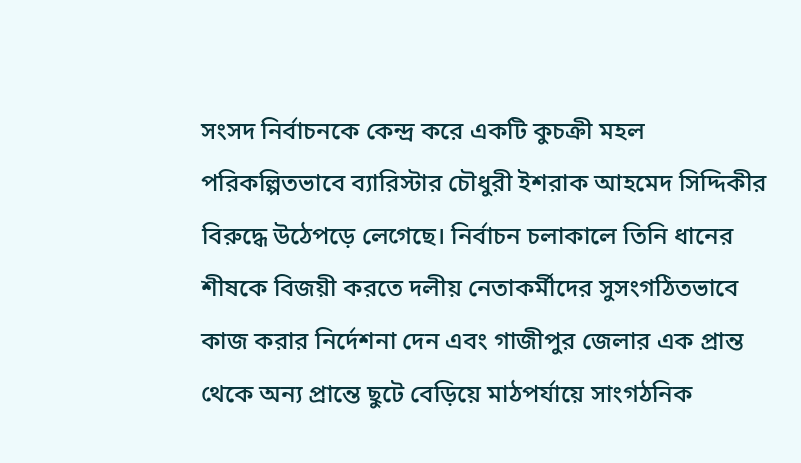সংসদ নির্বাচনকে কেন্দ্র করে একটি কুচক্রী মহল পরিকল্পিতভাবে ব্যারিস্টার চৌধুরী ইশরাক আহমেদ সিদ্দিকীর বিরুদ্ধে উঠেপড়ে লেগেছে। নির্বাচন চলাকালে তিনি ধানের শীষকে বিজয়ী করতে দলীয় নেতাকর্মীদের সুসংগঠিতভাবে কাজ করার নির্দেশনা দেন এবং গাজীপুর জেলার এক প্রান্ত থেকে অন্য প্রান্তে ছুটে বেড়িয়ে মাঠপর্যায়ে সাংগঠনিক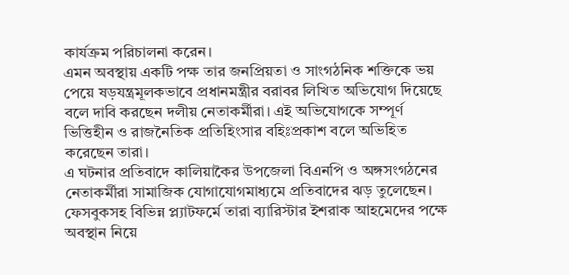কার্যক্রম পরিচালনা করেন।
এমন অবস্থায় একটি পক্ষ তার জনপ্রিয়তা ও সাংগঠনিক শক্তিকে ভয় পেয়ে ষড়যন্ত্রমূলকভাবে প্রধানমন্ত্রীর বরাবর লিখিত অভিযোগ দিয়েছে বলে দাবি করছেন দলীয় নেতাকর্মীরা। এই অভিযোগকে সম্পূর্ণ ভিত্তিহীন ও রাজনৈতিক প্রতিহিংসার বহিঃপ্রকাশ বলে অভিহিত করেছেন তারা।
এ ঘটনার প্রতিবাদে কালিয়াকৈর উপজেলা বিএনপি ও অঙ্গসংগঠনের নেতাকর্মীরা সামাজিক যোগাযোগমাধ্যমে প্রতিবাদের ঝড় তুলেছেন। ফেসবুকসহ বিভিন্ন প্ল্যাটফর্মে তারা ব্যারিস্টার ইশরাক আহমেদের পক্ষে অবস্থান নিয়ে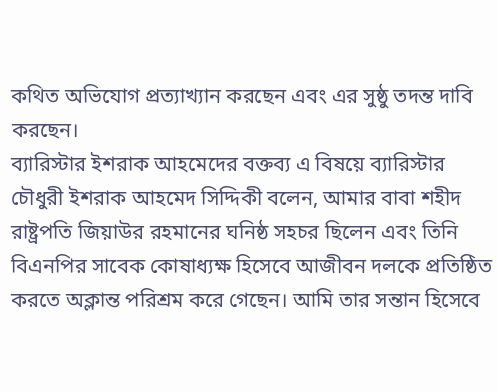কথিত অভিযোগ প্রত্যাখ্যান করছেন এবং এর সুষ্ঠু তদন্ত দাবি করছেন।
ব্যারিস্টার ইশরাক আহমেদের বক্তব্য এ বিষয়ে ব্যারিস্টার চৌধুরী ইশরাক আহমেদ সিদ্দিকী বলেন, আমার বাবা শহীদ রাষ্ট্রপতি জিয়াউর রহমানের ঘনিষ্ঠ সহচর ছিলেন এবং তিনি বিএনপির সাবেক কোষাধ্যক্ষ হিসেবে আজীবন দলকে প্রতিষ্ঠিত করতে অক্লান্ত পরিশ্রম করে গেছেন। আমি তার সন্তান হিসেবে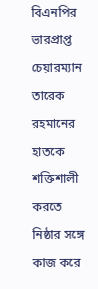বিএনপির ভারপ্রাপ্ত চেয়ারম্যান তারেক রহমানের হাতকে শক্তিশালী করতে নিষ্ঠার সঙ্গে কাজ করে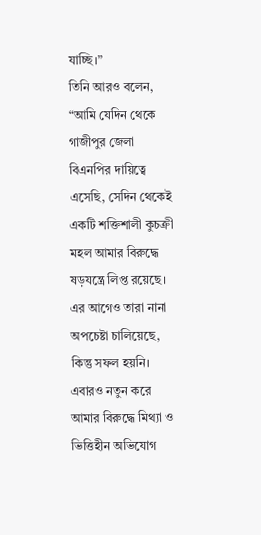যাচ্ছি।”
তিনি আরও বলেন,
“আমি যেদিন থেকে গাজীপুর জেলা বিএনপির দায়িত্বে এসেছি, সেদিন থেকেই একটি শক্তিশালী কুচক্রী মহল আমার বিরুদ্ধে ষড়যন্ত্রে লিপ্ত রয়েছে। এর আগেও তারা নানা অপচেষ্টা চালিয়েছে, কিন্তু সফল হয়নি। এবারও নতুন করে আমার বিরুদ্ধে মিথ্যা ও ভিত্তিহীন অভিযোগ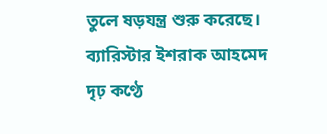তুলে ষড়যন্ত্র শুরু করেছে।
ব্যারিস্টার ইশরাক আহমেদ দৃঢ় কণ্ঠে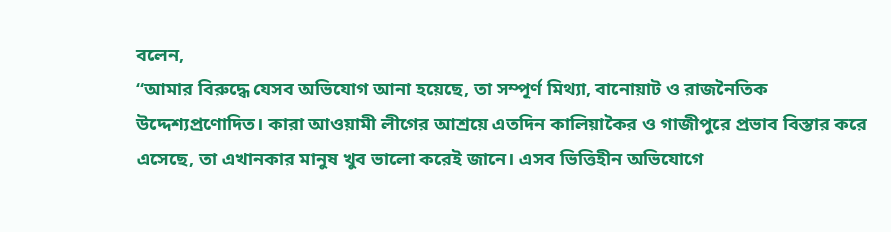বলেন,
“আমার বিরুদ্ধে যেসব অভিযোগ আনা হয়েছে, তা সম্পূর্ণ মিথ্যা, বানোয়াট ও রাজনৈতিক উদ্দেশ্যপ্রণোদিত। কারা আওয়ামী লীগের আশ্রয়ে এতদিন কালিয়াকৈর ও গাজীপুরে প্রভাব বিস্তার করে এসেছে, তা এখানকার মানুষ খুব ভালো করেই জানে। এসব ভিত্তিহীন অভিযোগে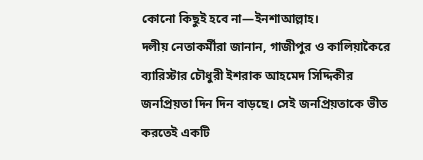কোনো কিছুই হবে না—ইনশাআল্লাহ।
দলীয় নেতাকর্মীরা জানান, গাজীপুর ও কালিয়াকৈরে ব্যারিস্টার চৌধুরী ইশরাক আহমেদ সিদ্দিকীর জনপ্রিয়তা দিন দিন বাড়ছে। সেই জনপ্রিয়তাকে ভীত করতেই একটি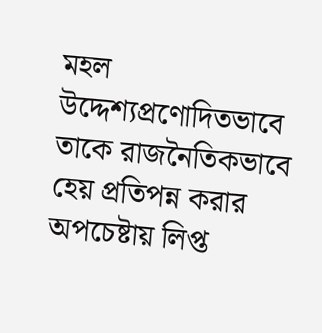মহল উদ্দেশ্যপ্রণোদিতভাবে তাকে রাজনৈতিকভাবে হেয় প্রতিপন্ন করার অপচেষ্টায় লিপ্ত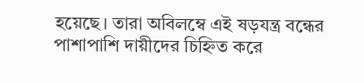হয়েছে। তারা অবিলম্বে এই ষড়যন্ত্র বন্ধের পাশাপাশি দায়ীদের চিহ্নিত করে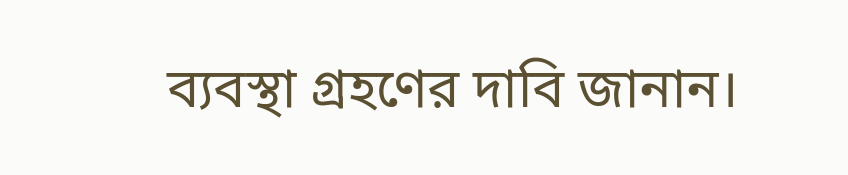ব্যবস্থা গ্রহণের দাবি জানান।